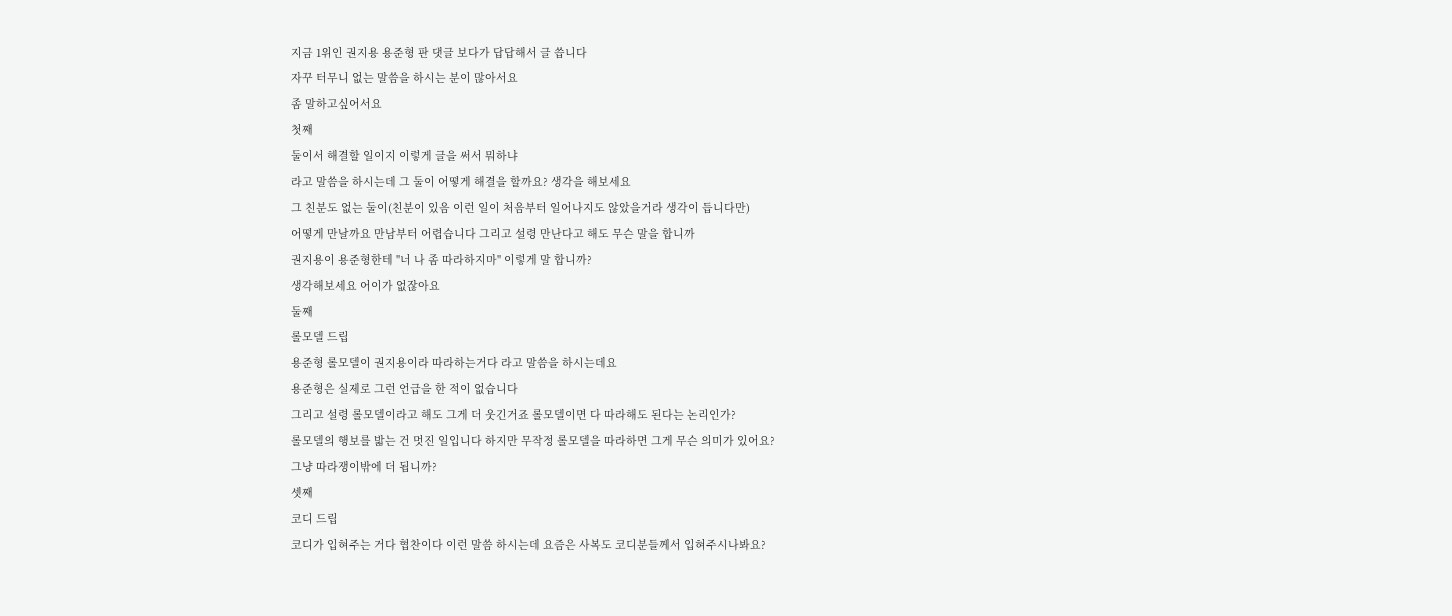지금 1위인 권지용 용준형 판 댓글 보다가 답답해서 글 씁니다
자꾸 터무니 없는 말씀을 하시는 분이 많아서요
좀 말하고싶어서요
첫째
둘이서 해결할 일이지 이렇게 글을 써서 뭐하냐
라고 말씀을 하시는데 그 둘이 어떻게 해결을 할까요? 생각을 해보세요
그 친분도 없는 둘이(친분이 있음 이런 일이 처음부터 일어나지도 않았을거라 생각이 듭니다만)
어떻게 만날까요 만남부터 어렵습니다 그리고 설령 만난다고 해도 무슨 말을 합니까
권지용이 용준형한테 "너 나 좀 따라하지마" 이렇게 말 합니까?
생각해보세요 어이가 없잖아요
둘째
롤모델 드립
용준형 롤모델이 권지용이라 따라하는거다 라고 말씀을 하시는데요
용준형은 실제로 그런 언급을 한 적이 없습니다
그리고 설령 롤모델이라고 해도 그게 더 웃긴거죠 롤모델이면 다 따라해도 된다는 논리인가?
롤모델의 행보를 밟는 건 멋진 일입니다 하지만 무작정 롤모델을 따라하면 그게 무슨 의미가 있어요?
그냥 따라쟁이밖에 더 됩니까?
셋째
코디 드립
코디가 입혀주는 거다 협찬이다 이런 말씀 하시는데 요즘은 사복도 코디분들께서 입혀주시나봐요?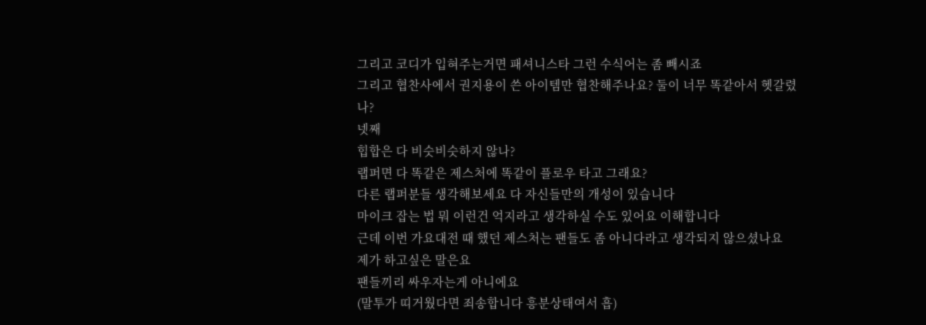그리고 코디가 입혀주는거면 패셔니스타 그런 수식어는 좀 빼시죠
그리고 협찬사에서 권지용이 쓴 아이템만 협찬해주나요? 둘이 너무 똑같아서 헷갈렸나?
넷째
힙합은 다 비슷비슷하지 않나?
랩퍼면 다 똑같은 제스처에 똑같이 플로우 타고 그래요?
다른 랩퍼분들 생각해보세요 다 자신들만의 개성이 있습니다
마이크 잡는 법 뭐 이런건 억지라고 생각하실 수도 있어요 이해합니다
근데 이번 가요대전 때 했던 제스처는 팬들도 좀 아니다라고 생각되지 않으셨나요
제가 하고싶은 말은요
팬들끼리 싸우자는게 아니에요
(말투가 띠거웠다면 죄송합니다 흥분상태여서 흡)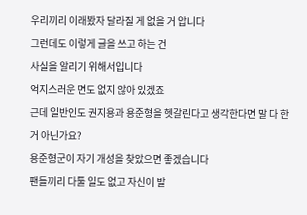우리끼리 이래봤자 달라질 게 없을 거 압니다
그런데도 이렇게 글을 쓰고 하는 건
사실을 알리기 위해서입니다
억지스러운 면도 없지 않아 있겠죠
근데 일반인도 권지용과 용준형을 헷갈린다고 생각한다면 말 다 한 거 아닌가요?
용준형군이 자기 개성을 찾았으면 좋겠습니다
팬들끼리 다툴 일도 없고 자신이 발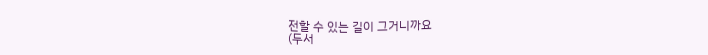전할 수 있는 길이 그거니까요
(두서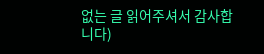없는 글 읽어주셔서 감사합니다)